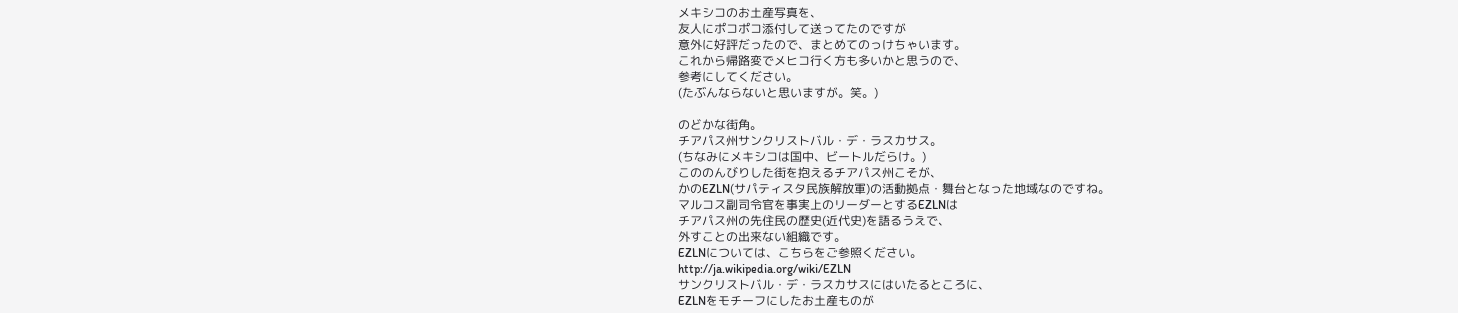メキシコのお土産写真を、
友人にポコポコ添付して送ってたのですが
意外に好評だったので、まとめてのっけちゃいます。
これから帰路変でメヒコ行く方も多いかと思うので、
参考にしてください。
(たぶんならないと思いますが。笑。)

のどかな街角。
チアパス州サンクリストバル・デ・ラスカサス。
(ちなみにメキシコは国中、ビートルだらけ。)
こののんびりした街を抱えるチアパス州こそが、
かのEZLN(サパティスタ民族解放軍)の活動拠点・舞台となった地域なのですね。
マルコス副司令官を事実上のリーダーとするEZLNは
チアパス州の先住民の歴史(近代史)を語るうえで、
外すことの出来ない組織です。
EZLNについては、こちらをご参照ください。
http://ja.wikipedia.org/wiki/EZLN
サンクリストバル・デ・ラスカサスにはいたるところに、
EZLNをモチーフにしたお土産ものが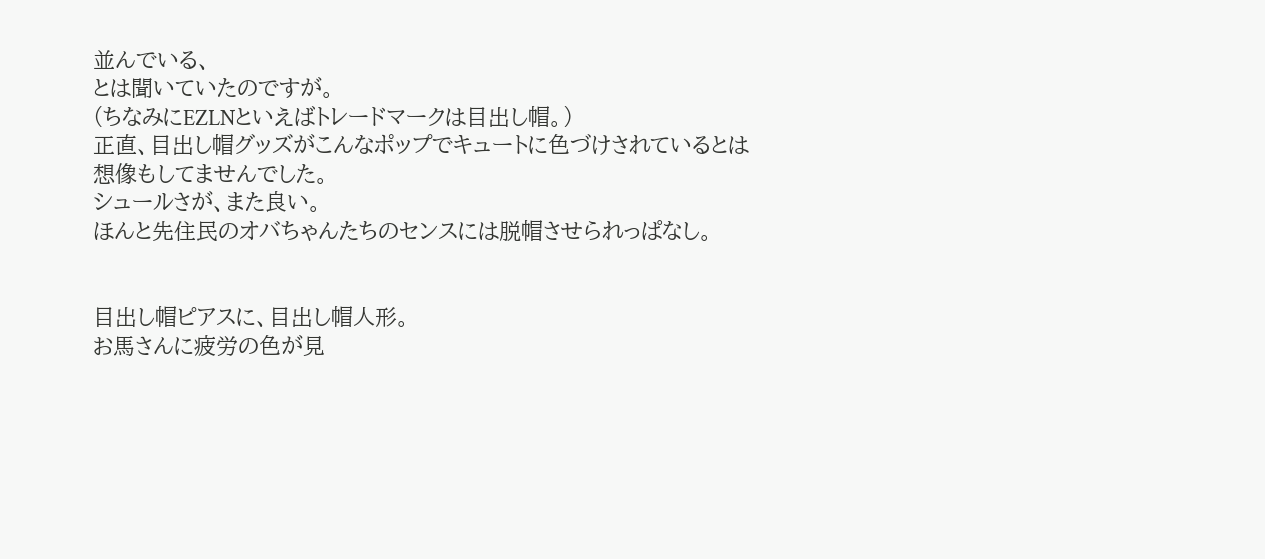並んでいる、
とは聞いていたのですが。
(ちなみにEZLNといえばトレードマークは目出し帽。)
正直、目出し帽グッズがこんなポップでキュートに色づけされているとは
想像もしてませんでした。
シュールさが、また良い。
ほんと先住民のオバちゃんたちのセンスには脱帽させられっぱなし。


目出し帽ピアスに、目出し帽人形。
お馬さんに疲労の色が見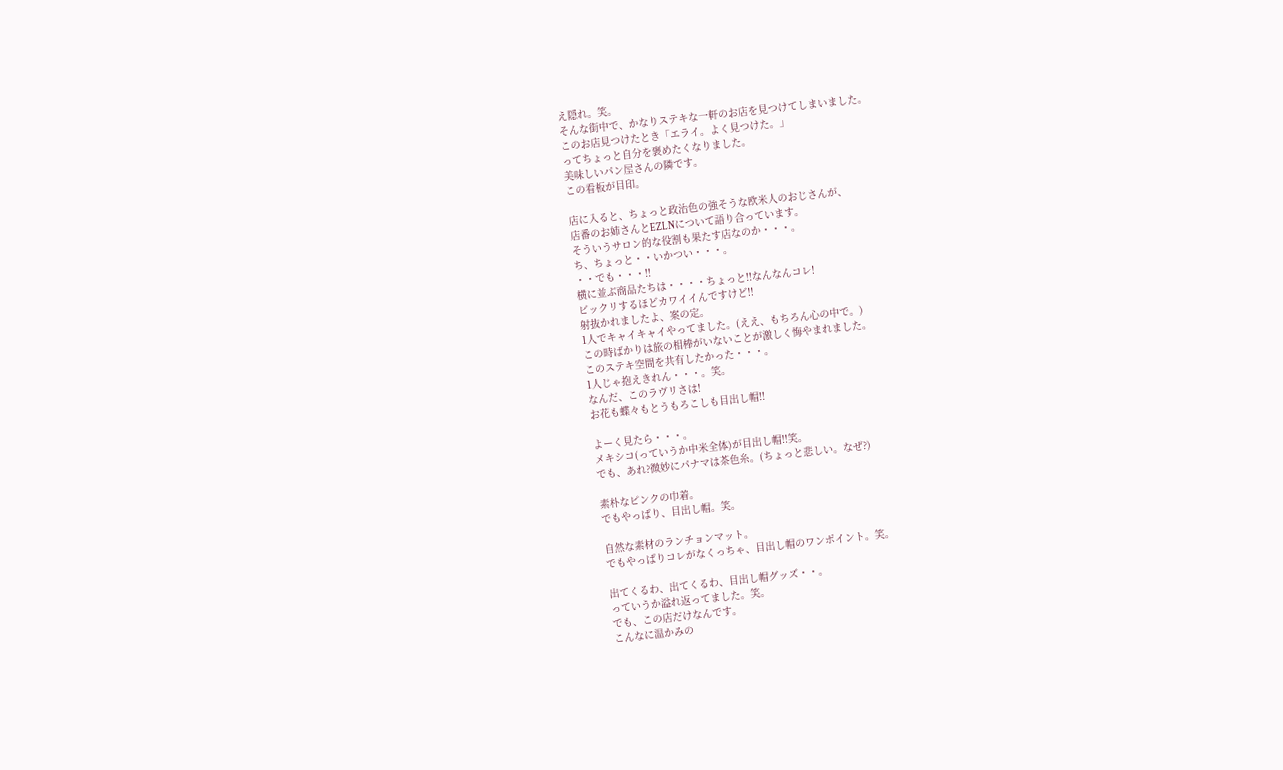え隠れ。笑。
そんな街中で、かなりステキな一軒のお店を見つけてしまいました。
このお店見つけたとき「エライ。よく見つけた。」
ってちょっと自分を褒めたくなりました。
美味しいパン屋さんの隣です。
この看板が目印。

店に入ると、ちょっと政治色の強そうな欧米人のおじさんが、
店番のお姉さんとEZLNについて語り合っています。
そういうサロン的な役割も果たす店なのか・・・。
ち、ちょっと・・いかつい・・・。
・・でも・・・!!
横に並ぶ商品たちは・・・・ちょっと!!なんなんコレ!
ビックリするほどカワイイんですけど!!
射抜かれましたよ、案の定。
1人でキャイキャイやってました。(ええ、もちろん心の中で。)
この時ばかりは旅の相棒がいないことが激しく悔やまれました。
このステキ空間を共有したかった・・・。
1人じゃ抱えきれん・・・。笑。
なんだ、このラヴリさは!
お花も蝶々もとうもろこしも目出し帽!!

よーく見たら・・・。
メキシコ(っていうか中米全体)が目出し帽!!笑。
でも、あれ?微妙にパナマは茶色糸。(ちょっと悲しい。なぜ?)

素朴なピンクの巾着。
でもやっぱり、目出し帽。笑。

自然な素材のランチョンマット。
でもやっぱりコレがなくっちゃ、目出し帽のワンポイント。笑。

出てくるわ、出てくるわ、目出し帽グッズ・・。
っていうか溢れ返ってました。笑。
でも、この店だけなんです。
こんなに温かみの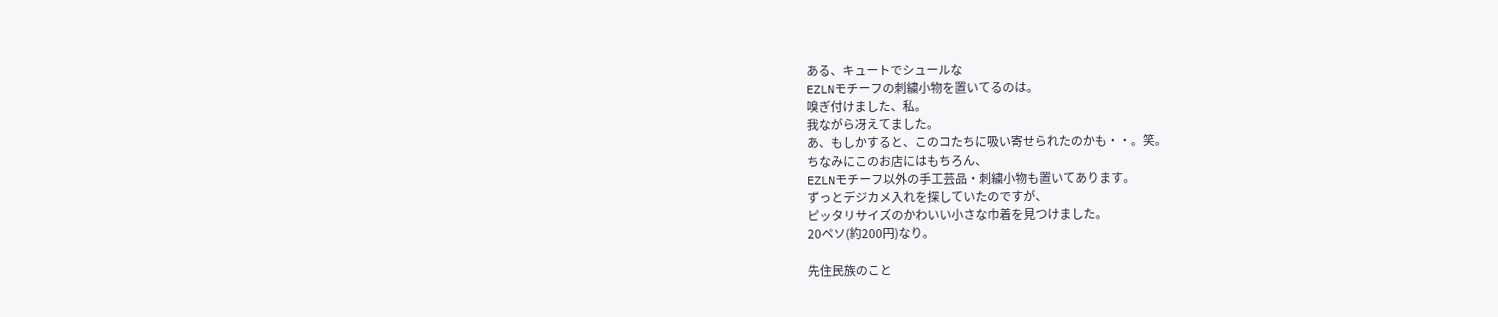ある、キュートでシュールな
EZLNモチーフの刺繍小物を置いてるのは。
嗅ぎ付けました、私。
我ながら冴えてました。
あ、もしかすると、このコたちに吸い寄せられたのかも・・。笑。
ちなみにこのお店にはもちろん、
EZLNモチーフ以外の手工芸品・刺繍小物も置いてあります。
ずっとデジカメ入れを探していたのですが、
ピッタリサイズのかわいい小さな巾着を見つけました。
20ペソ(約200円)なり。

先住民族のこと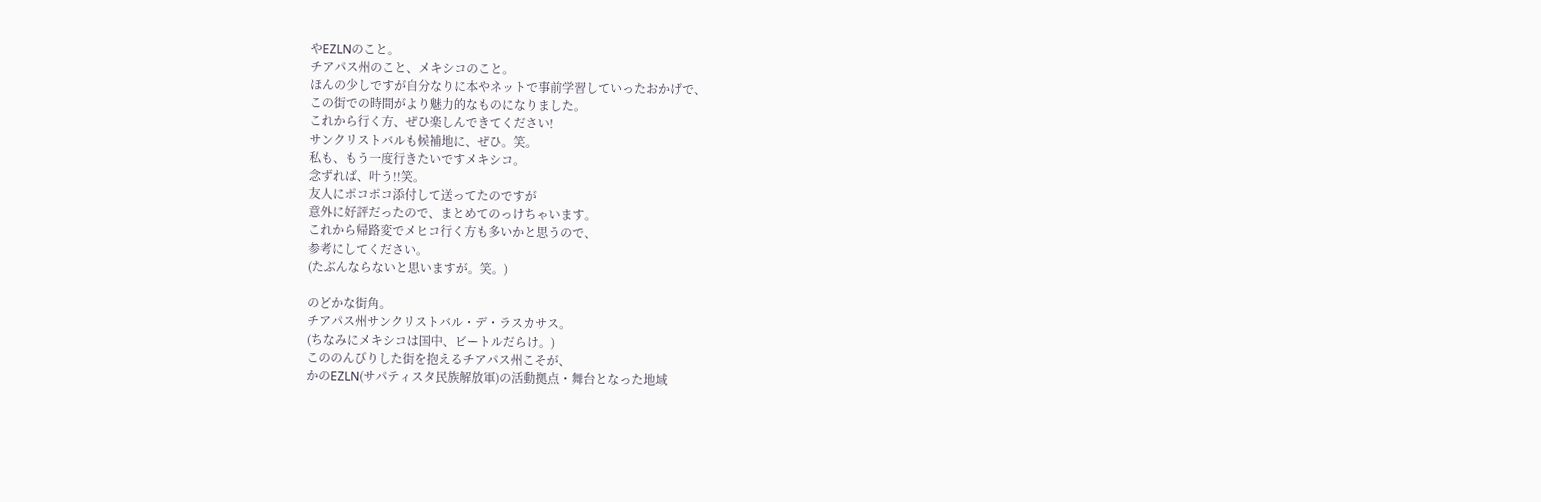やEZLNのこと。
チアパス州のこと、メキシコのこと。
ほんの少しですが自分なりに本やネットで事前学習していったおかげで、
この街での時間がより魅力的なものになりました。
これから行く方、ぜひ楽しんできてください!
サンクリストバルも候補地に、ぜひ。笑。
私も、もう一度行きたいですメキシコ。
念ずれば、叶う!!笑。
友人にポコポコ添付して送ってたのですが
意外に好評だったので、まとめてのっけちゃいます。
これから帰路変でメヒコ行く方も多いかと思うので、
参考にしてください。
(たぶんならないと思いますが。笑。)

のどかな街角。
チアパス州サンクリストバル・デ・ラスカサス。
(ちなみにメキシコは国中、ビートルだらけ。)
こののんびりした街を抱えるチアパス州こそが、
かのEZLN(サパティスタ民族解放軍)の活動拠点・舞台となった地域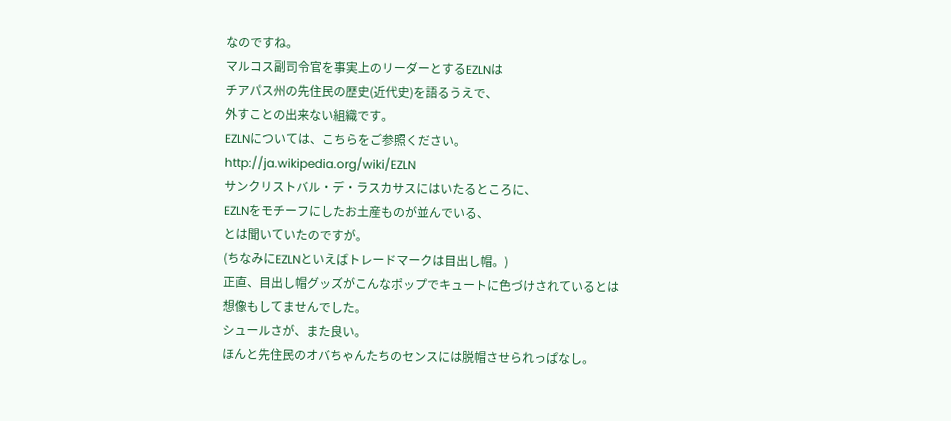なのですね。
マルコス副司令官を事実上のリーダーとするEZLNは
チアパス州の先住民の歴史(近代史)を語るうえで、
外すことの出来ない組織です。
EZLNについては、こちらをご参照ください。
http://ja.wikipedia.org/wiki/EZLN
サンクリストバル・デ・ラスカサスにはいたるところに、
EZLNをモチーフにしたお土産ものが並んでいる、
とは聞いていたのですが。
(ちなみにEZLNといえばトレードマークは目出し帽。)
正直、目出し帽グッズがこんなポップでキュートに色づけされているとは
想像もしてませんでした。
シュールさが、また良い。
ほんと先住民のオバちゃんたちのセンスには脱帽させられっぱなし。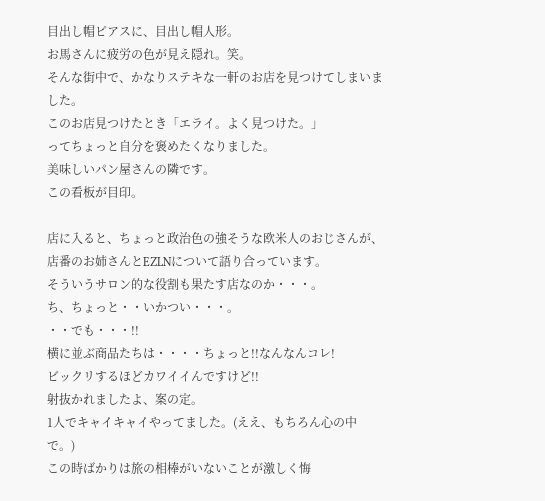目出し帽ピアスに、目出し帽人形。
お馬さんに疲労の色が見え隠れ。笑。
そんな街中で、かなりステキな一軒のお店を見つけてしまいました。
このお店見つけたとき「エライ。よく見つけた。」
ってちょっと自分を褒めたくなりました。
美味しいパン屋さんの隣です。
この看板が目印。

店に入ると、ちょっと政治色の強そうな欧米人のおじさんが、
店番のお姉さんとEZLNについて語り合っています。
そういうサロン的な役割も果たす店なのか・・・。
ち、ちょっと・・いかつい・・・。
・・でも・・・!!
横に並ぶ商品たちは・・・・ちょっと!!なんなんコレ!
ビックリするほどカワイイんですけど!!
射抜かれましたよ、案の定。
1人でキャイキャイやってました。(ええ、もちろん心の中で。)
この時ばかりは旅の相棒がいないことが激しく悔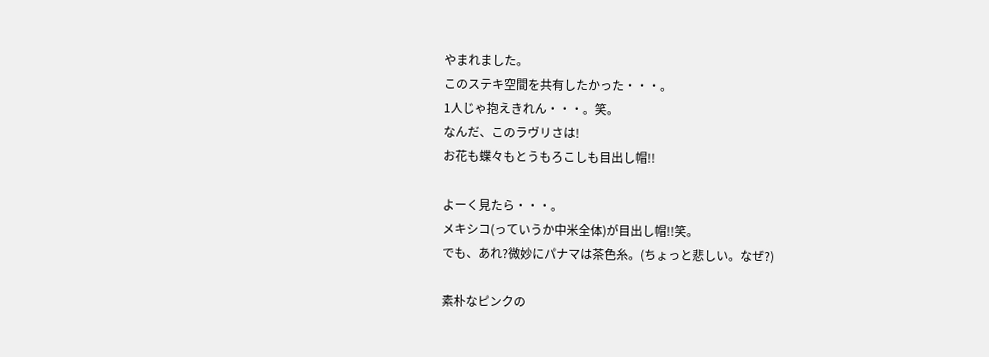やまれました。
このステキ空間を共有したかった・・・。
1人じゃ抱えきれん・・・。笑。
なんだ、このラヴリさは!
お花も蝶々もとうもろこしも目出し帽!!

よーく見たら・・・。
メキシコ(っていうか中米全体)が目出し帽!!笑。
でも、あれ?微妙にパナマは茶色糸。(ちょっと悲しい。なぜ?)

素朴なピンクの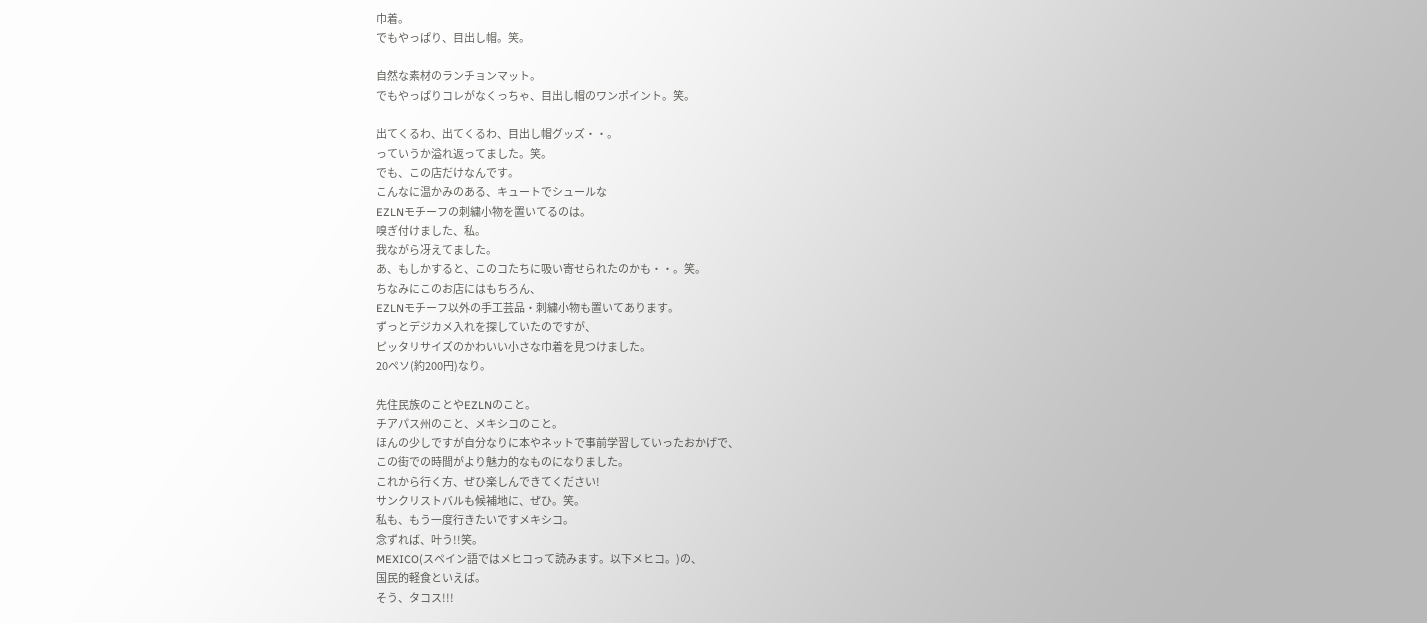巾着。
でもやっぱり、目出し帽。笑。

自然な素材のランチョンマット。
でもやっぱりコレがなくっちゃ、目出し帽のワンポイント。笑。

出てくるわ、出てくるわ、目出し帽グッズ・・。
っていうか溢れ返ってました。笑。
でも、この店だけなんです。
こんなに温かみのある、キュートでシュールな
EZLNモチーフの刺繍小物を置いてるのは。
嗅ぎ付けました、私。
我ながら冴えてました。
あ、もしかすると、このコたちに吸い寄せられたのかも・・。笑。
ちなみにこのお店にはもちろん、
EZLNモチーフ以外の手工芸品・刺繍小物も置いてあります。
ずっとデジカメ入れを探していたのですが、
ピッタリサイズのかわいい小さな巾着を見つけました。
20ペソ(約200円)なり。

先住民族のことやEZLNのこと。
チアパス州のこと、メキシコのこと。
ほんの少しですが自分なりに本やネットで事前学習していったおかげで、
この街での時間がより魅力的なものになりました。
これから行く方、ぜひ楽しんできてください!
サンクリストバルも候補地に、ぜひ。笑。
私も、もう一度行きたいですメキシコ。
念ずれば、叶う!!笑。
MEXICO(スペイン語ではメヒコって読みます。以下メヒコ。)の、
国民的軽食といえば。
そう、タコス!!!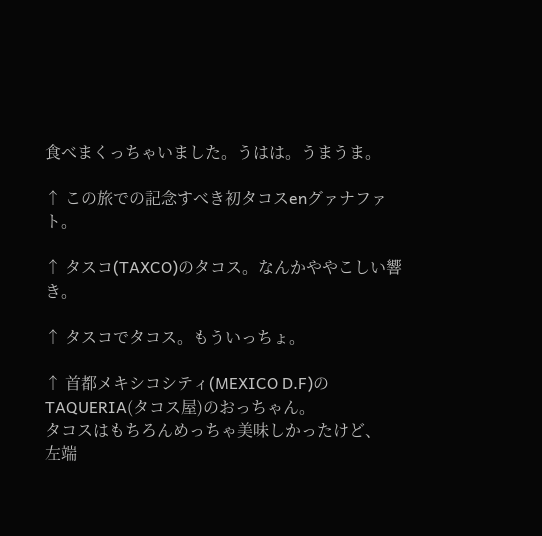食べまくっちゃいました。うはは。うまうま。

↑ この旅での記念すべき初タコスenグァナファト。

↑ タスコ(TAXCO)のタコス。なんかややこしい響き。

↑ タスコでタコス。もういっちょ。

↑ 首都メキシコシティ(MEXICO D.F)のTAQUERIA(タコス屋)のおっちゃん。
タコスはもちろんめっちゃ美味しかったけど、
左端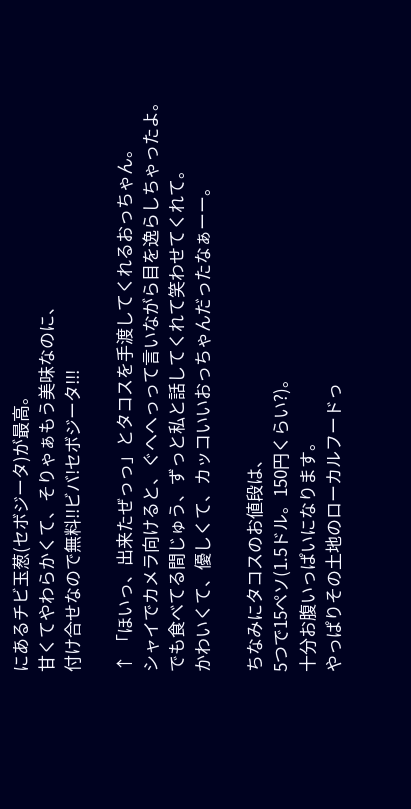にあるチビ玉葱(セボジータ)が最高。
甘くてやわらかくて、そりゃぁもう美味なのに、
付け合せなので無料!!ビバ!セボジータ!!!

↑ 「ほいっ、出来たぜっっ」とタコスを手渡してくれるおっちゃん。
シャイでカメラ向けると、ぐへへっって言いながら目を逸らしちゃったよ。
でも食べてる間じゅう、ずっと私と話してくれて笑わせてくれて。
かわいくて、優しくて、カッコいいおっちゃんだったなぁーー。

ちなみにタコスのお値段は、
5つで15ペソ(1.5ドル。150円くらい?)。
十分お腹いっぱいになります。
やっぱりその土地のローカルフードっ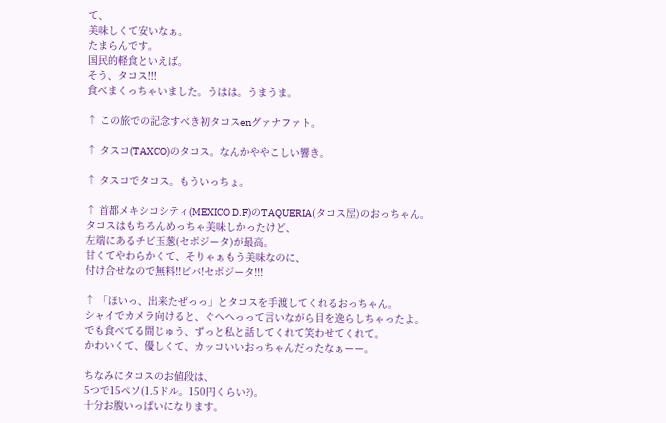て、
美味しくて安いなぁ。
たまらんです。
国民的軽食といえば。
そう、タコス!!!
食べまくっちゃいました。うはは。うまうま。

↑ この旅での記念すべき初タコスenグァナファト。

↑ タスコ(TAXCO)のタコス。なんかややこしい響き。

↑ タスコでタコス。もういっちょ。

↑ 首都メキシコシティ(MEXICO D.F)のTAQUERIA(タコス屋)のおっちゃん。
タコスはもちろんめっちゃ美味しかったけど、
左端にあるチビ玉葱(セボジータ)が最高。
甘くてやわらかくて、そりゃぁもう美味なのに、
付け合せなので無料!!ビバ!セボジータ!!!

↑ 「ほいっ、出来たぜっっ」とタコスを手渡してくれるおっちゃん。
シャイでカメラ向けると、ぐへへっって言いながら目を逸らしちゃったよ。
でも食べてる間じゅう、ずっと私と話してくれて笑わせてくれて。
かわいくて、優しくて、カッコいいおっちゃんだったなぁーー。

ちなみにタコスのお値段は、
5つで15ペソ(1.5ドル。150円くらい?)。
十分お腹いっぱいになります。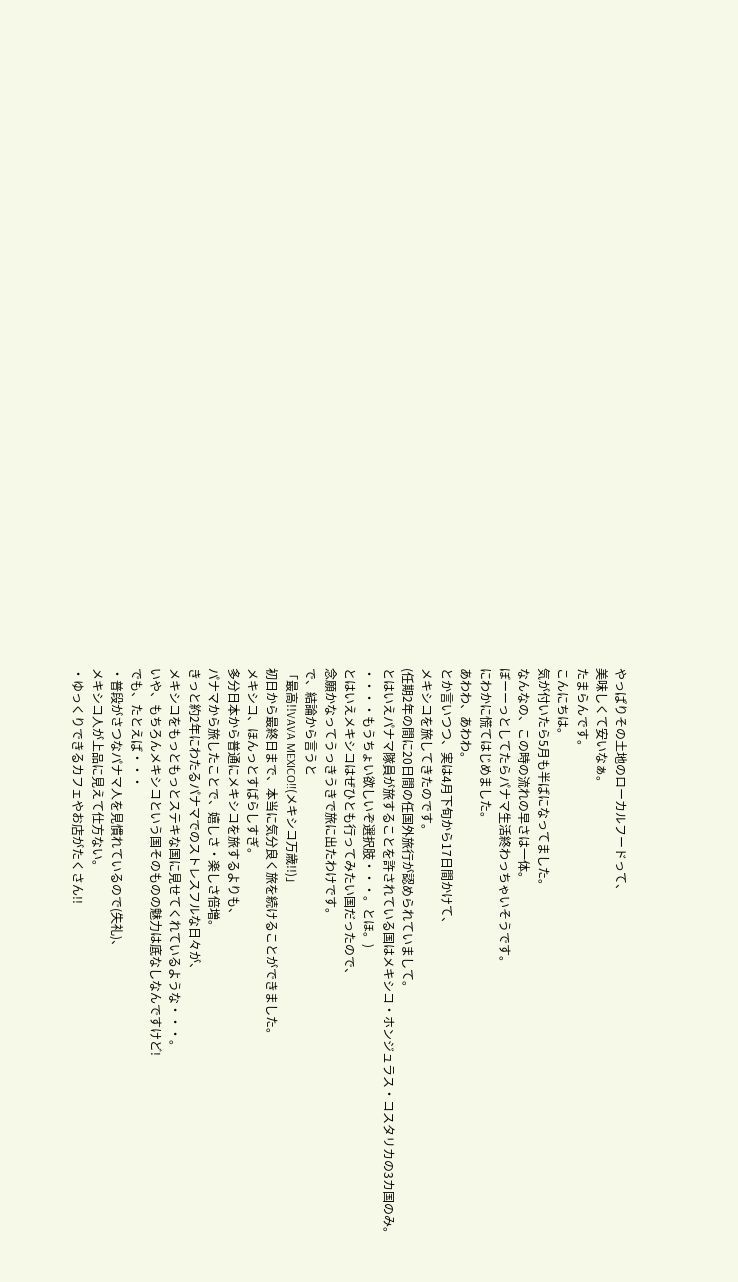やっぱりその土地のローカルフードって、
美味しくて安いなぁ。
たまらんです。
こんにちは。
気が付いたら5月も半ばになってました。
なんなの、この時の流れの早さは一体。
ぼーーっとしてたらパナマ生活終わっちゃいそうです。
にわかに慌てはじめました。
あわわ、あわわ。
とか言いつつ、実は4月下旬から17日間かけて、
メキシコを旅してきたのです。
(任期2年の間に20日間の任国外旅行が認められていまして。
とはいえパナマ隊員が旅することを許されている国はメキシコ・ホンジュラス・コスタリカの3カ国のみ。
・・・・もうちょい欲しいぞ選択肢・・・。とほ。)
とはいえメキシコはぜひとも行ってみたい国だったので、
念願かなってうっきうきで旅に出たわけです。
で、結論から言うと
「最高!!VAVA MEXICO!!(メキシコ万歳!!)」
初日から最終日まで、本当に気分良く旅を続けることができました。
メキシコ、ほんっとすばらしすぎ。
多分日本から普通にメキシコを旅するよりも、
パナマから旅したことで、嬉しさ・楽しさ倍増。
きっと約2年にわたるパナマでのストレスフルな日々が、
メキシコをもっともっとステキな国に見せてくれているような・・・。
いや、もちろんメキシコという国そのものの魅力は底なしなんですけど!
でも、たとえば・・・
・普段がさつなパナマ人を見慣れているので(失礼)、
メキシコ人が上品に見えて仕方ない。
・ゆっくりできるカフェやお店がたくさん!!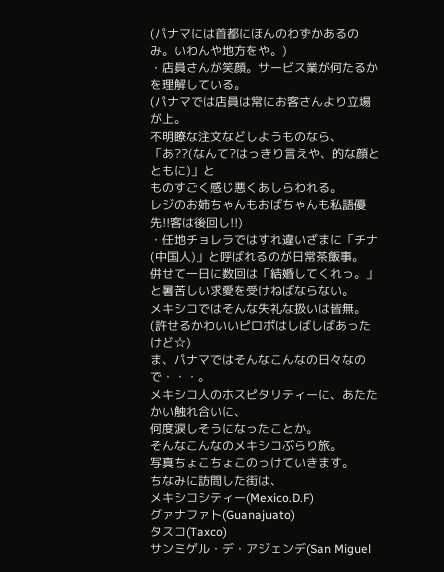(パナマには首都にほんのわずかあるのみ。いわんや地方をや。)
・店員さんが笑顔。サービス業が何たるかを理解している。
(パナマでは店員は常にお客さんより立場が上。
不明瞭な注文などしようものなら、
「あ??(なんて?はっきり言えや、的な顔とともに)」と
ものすごく感じ悪くあしらわれる。
レジのお姉ちゃんもおばちゃんも私語優先!!客は後回し!!)
・任地チョレラではすれ違いざまに「チナ(中国人)」と呼ばれるのが日常茶飯事。
併せて一日に数回は「結婚してくれっ。」と暑苦しい求愛を受けねばならない。
メキシコではそんな失礼な扱いは皆無。
(許せるかわいいピロポはしばしばあったけど☆)
ま、パナマではそんなこんなの日々なので・・・。
メキシコ人のホスピタリティーに、あたたかい触れ合いに、
何度涙しそうになったことか。
そんなこんなのメキシコぶらり旅。
写真ちょこちょこのっけていきます。
ちなみに訪問した街は、
メキシコシティー(Mexico.D.F)
グァナファト(Guanajuato)
タスコ(Taxco)
サンミゲル・デ・アジェンデ(San Miguel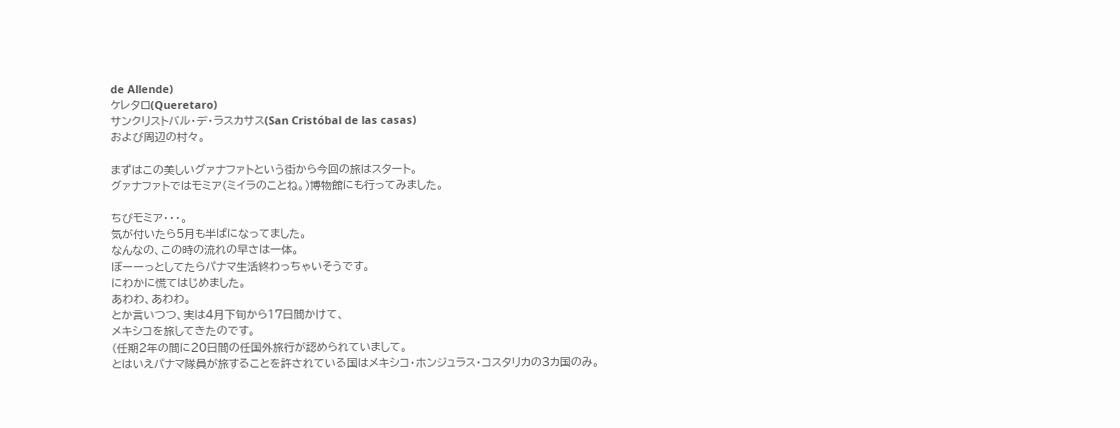de Allende)
ケレタロ(Queretaro)
サンクリストバル・デ・ラスカサス(San Cristóbal de las casas)
および周辺の村々。

まずはこの美しいグァナファトという街から今回の旅はスタート。
グァナファトではモミア(ミイラのことね。)博物館にも行ってみました。

ちびモミア・・・。
気が付いたら5月も半ばになってました。
なんなの、この時の流れの早さは一体。
ぼーーっとしてたらパナマ生活終わっちゃいそうです。
にわかに慌てはじめました。
あわわ、あわわ。
とか言いつつ、実は4月下旬から17日間かけて、
メキシコを旅してきたのです。
(任期2年の間に20日間の任国外旅行が認められていまして。
とはいえパナマ隊員が旅することを許されている国はメキシコ・ホンジュラス・コスタリカの3カ国のみ。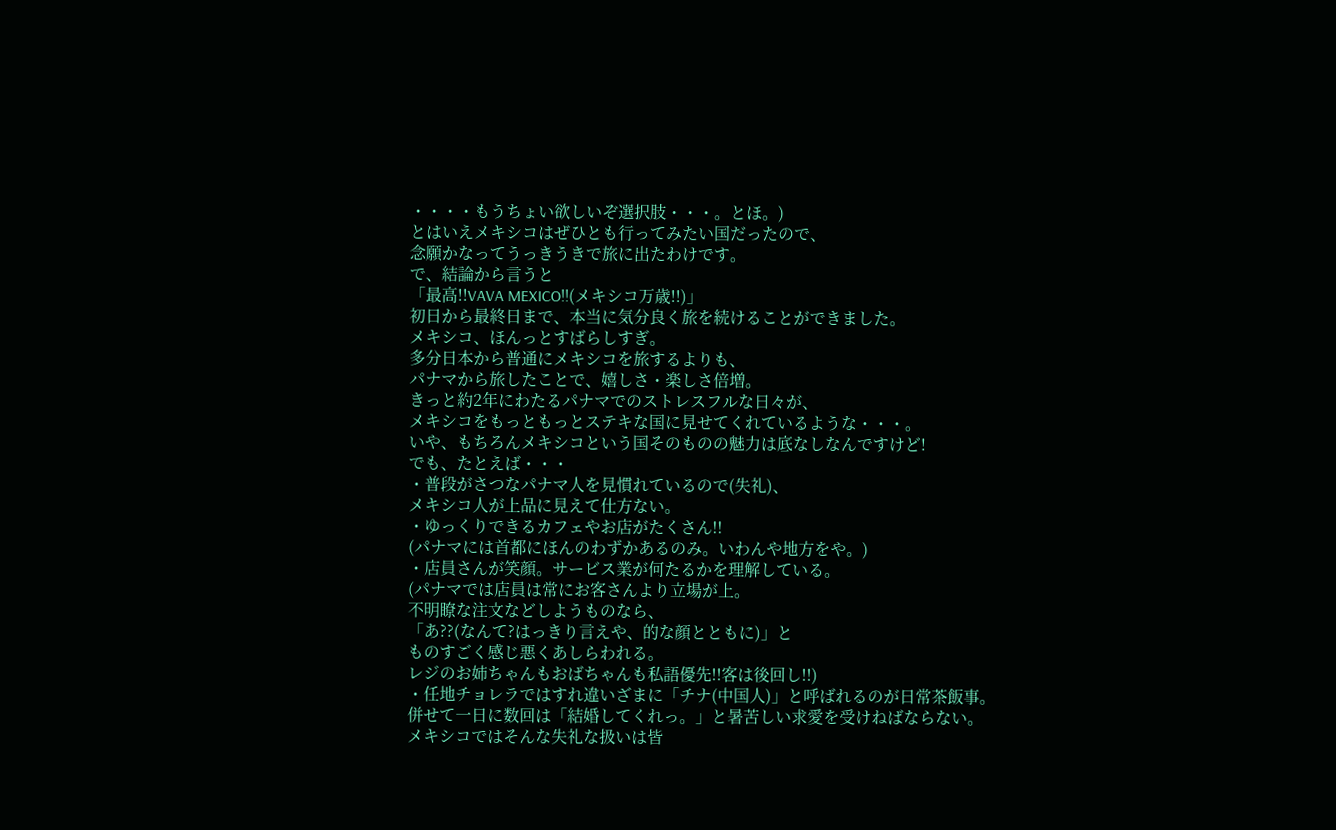・・・・もうちょい欲しいぞ選択肢・・・。とほ。)
とはいえメキシコはぜひとも行ってみたい国だったので、
念願かなってうっきうきで旅に出たわけです。
で、結論から言うと
「最高!!VAVA MEXICO!!(メキシコ万歳!!)」
初日から最終日まで、本当に気分良く旅を続けることができました。
メキシコ、ほんっとすばらしすぎ。
多分日本から普通にメキシコを旅するよりも、
パナマから旅したことで、嬉しさ・楽しさ倍増。
きっと約2年にわたるパナマでのストレスフルな日々が、
メキシコをもっともっとステキな国に見せてくれているような・・・。
いや、もちろんメキシコという国そのものの魅力は底なしなんですけど!
でも、たとえば・・・
・普段がさつなパナマ人を見慣れているので(失礼)、
メキシコ人が上品に見えて仕方ない。
・ゆっくりできるカフェやお店がたくさん!!
(パナマには首都にほんのわずかあるのみ。いわんや地方をや。)
・店員さんが笑顔。サービス業が何たるかを理解している。
(パナマでは店員は常にお客さんより立場が上。
不明瞭な注文などしようものなら、
「あ??(なんて?はっきり言えや、的な顔とともに)」と
ものすごく感じ悪くあしらわれる。
レジのお姉ちゃんもおばちゃんも私語優先!!客は後回し!!)
・任地チョレラではすれ違いざまに「チナ(中国人)」と呼ばれるのが日常茶飯事。
併せて一日に数回は「結婚してくれっ。」と暑苦しい求愛を受けねばならない。
メキシコではそんな失礼な扱いは皆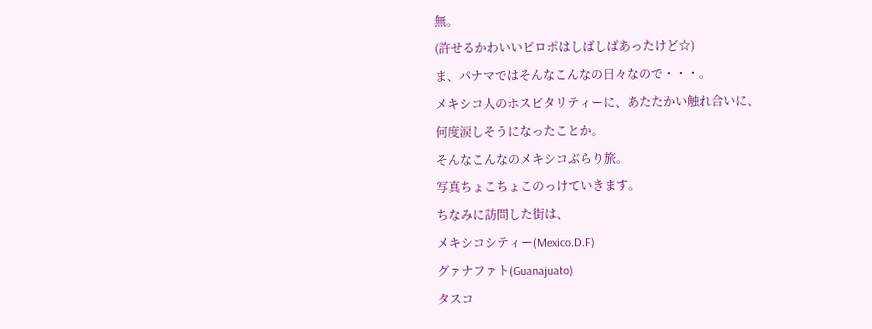無。
(許せるかわいいピロポはしばしばあったけど☆)
ま、パナマではそんなこんなの日々なので・・・。
メキシコ人のホスピタリティーに、あたたかい触れ合いに、
何度涙しそうになったことか。
そんなこんなのメキシコぶらり旅。
写真ちょこちょこのっけていきます。
ちなみに訪問した街は、
メキシコシティー(Mexico.D.F)
グァナファト(Guanajuato)
タスコ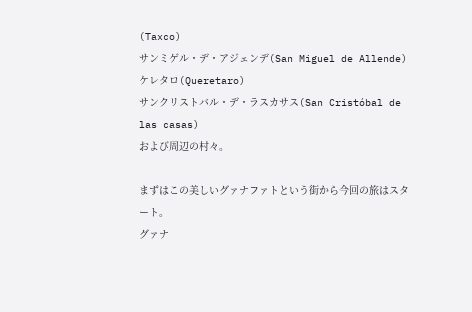(Taxco)
サンミゲル・デ・アジェンデ(San Miguel de Allende)
ケレタロ(Queretaro)
サンクリストバル・デ・ラスカサス(San Cristóbal de las casas)
および周辺の村々。

まずはこの美しいグァナファトという街から今回の旅はスタート。
グァナ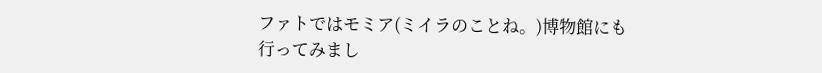ファトではモミア(ミイラのことね。)博物館にも行ってみまし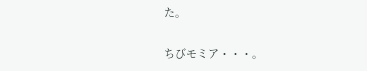た。

ちびモミア・・・。